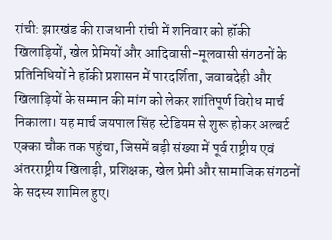रांची: झारखंड की राजधानी रांची में शनिवार को हॉकी खिलाड़ियों, खेल प्रेमियों और आदिवासी-मूलवासी संगठनों के प्रतिनिधियों ने हॉकी प्रशासन में पारदर्शिता, जवाबदेही और खिलाड़ियों के सम्मान की मांग को लेकर शांतिपूर्ण विरोध मार्च निकाला। यह मार्च जयपाल सिंह स्टेडियम से शुरू होकर अल्बर्ट एक्का चौक तक पहुंचा, जिसमें बड़ी संख्या में पूर्व राष्ट्रीय एवं अंतरराष्ट्रीय खिलाड़ी, प्रशिक्षक, खेल प्रेमी और सामाजिक संगठनों के सदस्य शामिल हुए।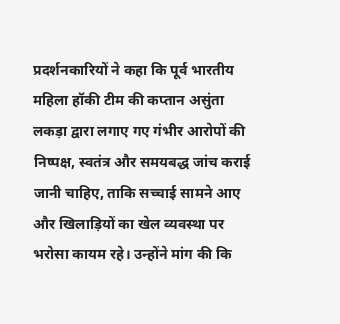प्रदर्शनकारियों ने कहा कि पूर्व भारतीय महिला हॉकी टीम की कप्तान असुंता लकड़ा द्वारा लगाए गए गंभीर आरोपों की निष्पक्ष, स्वतंत्र और समयबद्ध जांच कराई जानी चाहिए, ताकि सच्चाई सामने आए और खिलाड़ियों का खेल व्यवस्था पर भरोसा कायम रहे। उन्होंने मांग की कि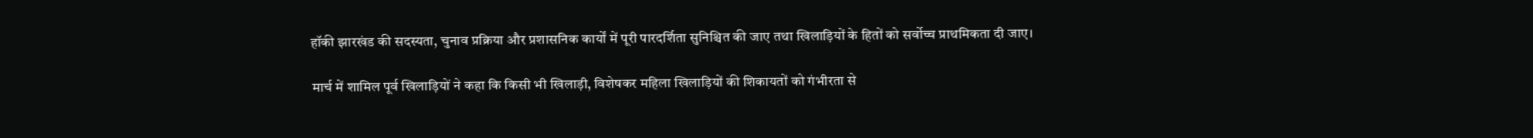हॉकी झारखंड की सदस्यता, चुनाव प्रक्रिया और प्रशासनिक कार्यों में पूरी पारदर्शिता सुनिश्चित की जाए तथा खिलाड़ियों के हितों को सर्वोच्च प्राथमिकता दी जाए।

मार्च में शामिल पूर्व खिलाड़ियों ने कहा कि किसी भी खिलाड़ी, विशेषकर महिला खिलाड़ियों की शिकायतों को गंभीरता से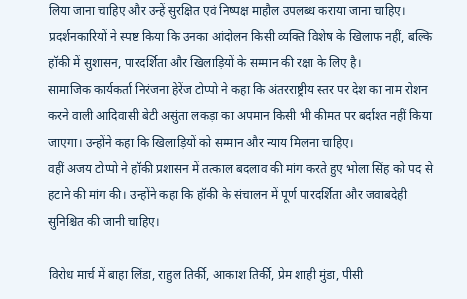लिया जाना चाहिए और उन्हें सुरक्षित एवं निष्पक्ष माहौल उपलब्ध कराया जाना चाहिए। प्रदर्शनकारियों ने स्पष्ट किया कि उनका आंदोलन किसी व्यक्ति विशेष के खिलाफ नहीं, बल्कि हॉकी में सुशासन, पारदर्शिता और खिलाड़ियों के सम्मान की रक्षा के लिए है।
सामाजिक कार्यकर्ता निरंजना हेरेंज टोप्पो ने कहा कि अंतरराष्ट्रीय स्तर पर देश का नाम रोशन करने वाली आदिवासी बेटी असुंता लकड़ा का अपमान किसी भी कीमत पर बर्दाश्त नहीं किया जाएगा। उन्होंने कहा कि खिलाड़ियों को सम्मान और न्याय मिलना चाहिए।
वहीं अजय टोप्पो ने हॉकी प्रशासन में तत्काल बदलाव की मांग करते हुए भोला सिंह को पद से हटाने की मांग की। उन्होंने कहा कि हॉकी के संचालन में पूर्ण पारदर्शिता और जवाबदेही सुनिश्चित की जानी चाहिए।

विरोध मार्च में बाहा लिंडा, राहुल तिर्की, आकाश तिर्की, प्रेम शाही मुंडा, पीसी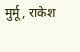मुर्मू, राकेश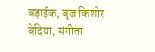बड़ाईक, बृज किशोर बेदिया, संगीता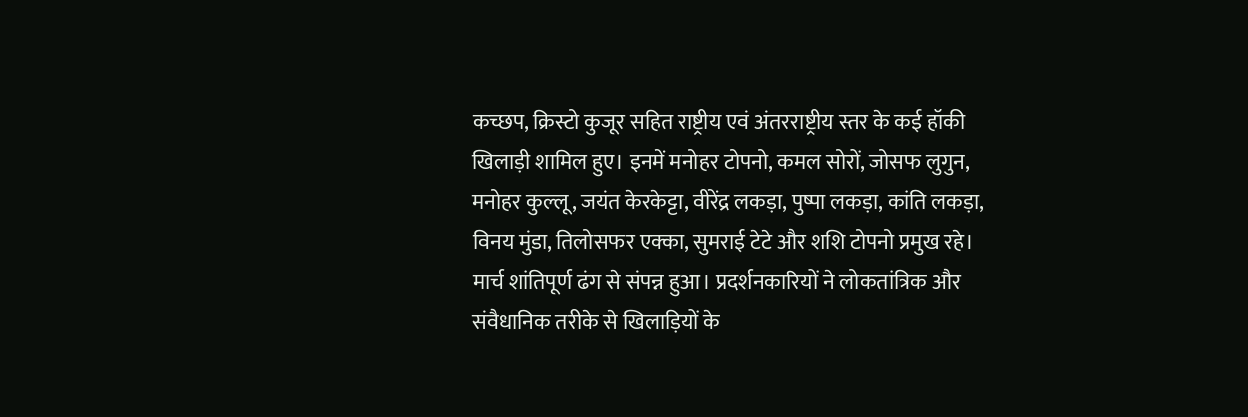कच्छप, क्रिस्टो कुजूर सहित राष्ट्रीय एवं अंतरराष्ट्रीय स्तर के कई हॉकी खिलाड़ी शामिल हुए। इनमें मनोहर टोपनो, कमल सोरों, जोसफ लुगुन, मनोहर कुल्लू, जयंत केरकेट्टा, वीरेंद्र लकड़ा, पुष्पा लकड़ा, कांति लकड़ा, विनय मुंडा, तिलोसफर एक्का, सुमराई टेटे और शशि टोपनो प्रमुख रहे।
मार्च शांतिपूर्ण ढंग से संपन्न हुआ। प्रदर्शनकारियों ने लोकतांत्रिक और संवैधानिक तरीके से खिलाड़ियों के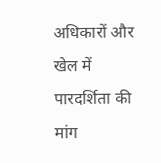अधिकारों और खेल में पारदर्शिता की मांग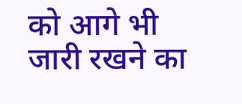को आगे भी जारी रखने का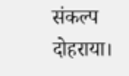संकल्प दोहराया।